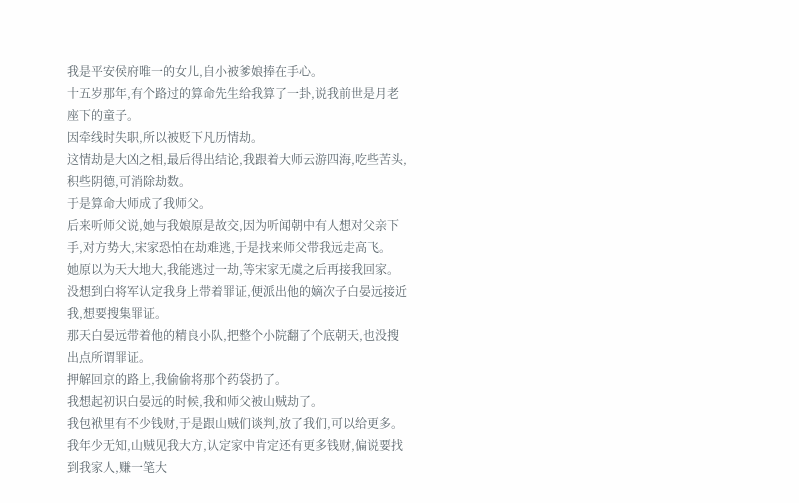我是平安侯府唯一的女儿,自小被爹娘捧在手心。
十五岁那年,有个路过的算命先生给我算了一卦,说我前世是月老座下的童子。
因牵线时失职,所以被贬下凡历情劫。
这情劫是大凶之相,最后得出结论,我跟着大师云游四海,吃些苦头,积些阴德,可消除劫数。
于是算命大师成了我师父。
后来听师父说,她与我娘原是故交,因为听闻朝中有人想对父亲下手,对方势大,宋家恐怕在劫难逃,于是找来师父带我远走高飞。
她原以为天大地大,我能逃过一劫,等宋家无虞之后再接我回家。
没想到白将军认定我身上带着罪证,便派出他的嫡次子白晏远接近我,想要搜集罪证。
那天白晏远带着他的精良小队,把整个小院翻了个底朝天,也没搜出点所谓罪证。
押解回京的路上,我偷偷将那个药袋扔了。
我想起初识白晏远的时候,我和师父被山贼劫了。
我包袱里有不少钱财,于是跟山贼们谈判,放了我们,可以给更多。
我年少无知,山贼见我大方,认定家中肯定还有更多钱财,偏说要找到我家人,赚一笔大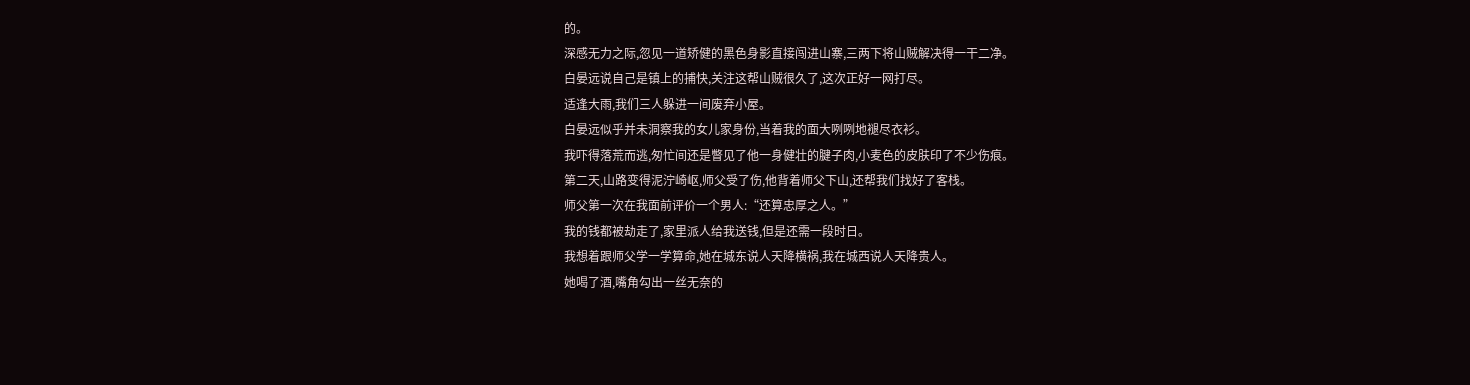的。
深感无力之际,忽见一道矫健的黑色身影直接闯进山寨,三两下将山贼解决得一干二净。
白晏远说自己是镇上的捕快,关注这帮山贼很久了,这次正好一网打尽。
适逢大雨,我们三人躲进一间废弃小屋。
白晏远似乎并未洞察我的女儿家身份,当着我的面大咧咧地褪尽衣衫。
我吓得落荒而逃,匆忙间还是瞥见了他一身健壮的腱子肉,小麦色的皮肤印了不少伤痕。
第二天,山路变得泥泞崎岖,师父受了伤,他背着师父下山,还帮我们找好了客栈。
师父第一次在我面前评价一个男人:“还算忠厚之人。”
我的钱都被劫走了,家里派人给我送钱,但是还需一段时日。
我想着跟师父学一学算命,她在城东说人天降横祸,我在城西说人天降贵人。
她喝了酒,嘴角勾出一丝无奈的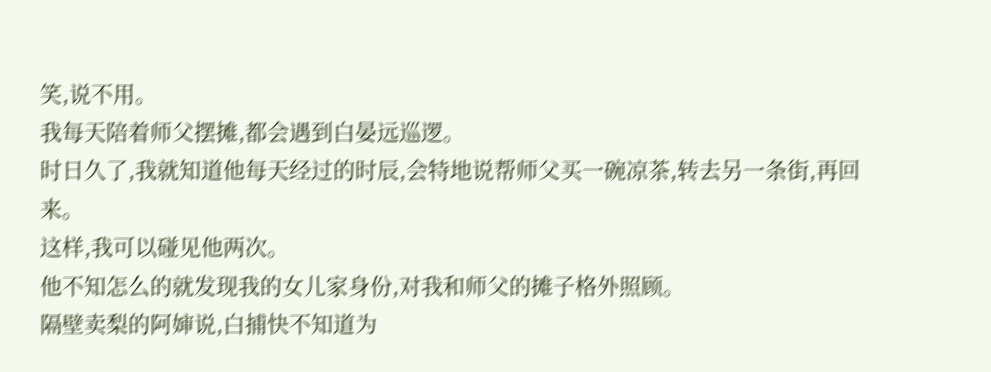笑,说不用。
我每天陪着师父摆摊,都会遇到白晏远巡逻。
时日久了,我就知道他每天经过的时辰,会特地说帮师父买一碗凉茶,转去另一条街,再回来。
这样,我可以碰见他两次。
他不知怎么的就发现我的女儿家身份,对我和师父的摊子格外照顾。
隔壁卖梨的阿婶说,白捕快不知道为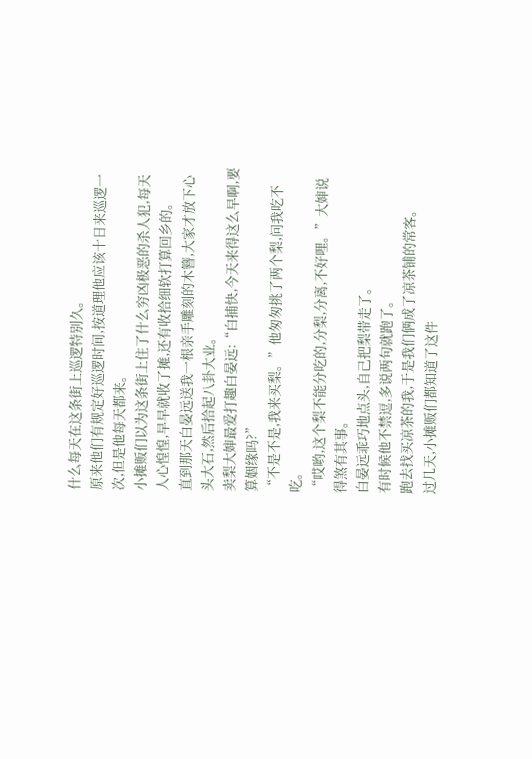什么每天在这条街上巡逻特别久。
原来他们有规定好巡逻时间,按道理他应该十日来巡逻一次,但是他每天都来。
小摊贩们以为这条街上住了什么穷凶极恶的杀人犯,每天人心惶惶,早早就收了摊,还有收拾细软打算回乡的。
直到那天白晏远送我一根亲手雕刻的木簪,大家才放下心头大石,然后拾起八卦大业。
卖梨大婶最爱打趣白晏远:“白捕快,今天来得这么早啊,要算姻缘吗?”
“不是不是,我来买梨。”他匆匆挑了两个梨,问我吃不吃。
“哎哟,这个梨不能分吃的,分梨,分离,不好哩。”大婶说得煞有其事。
白晏远乖巧地点头,自己把梨带走了。
有时候他不禁逗,多说两句就跑了。
跑去找买凉茶的我,于是我们俩成了凉茶铺的常客。
过几天,小摊贩们都知道了这件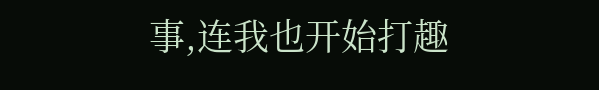事,连我也开始打趣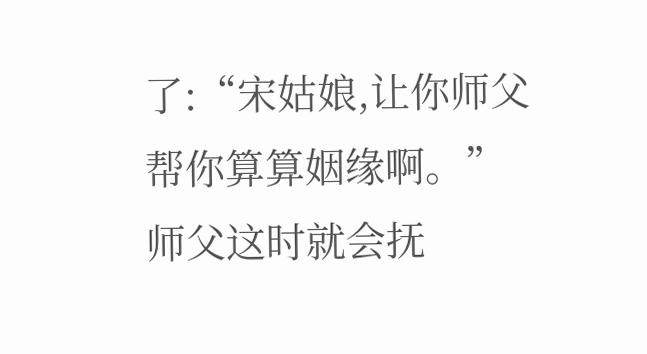了:“宋姑娘,让你师父帮你算算姻缘啊。”
师父这时就会抚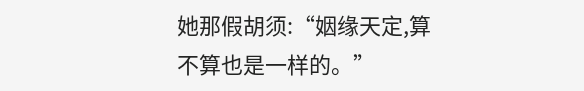她那假胡须:“姻缘天定,算不算也是一样的。”